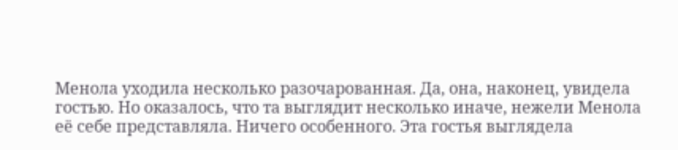Менола уходила несколько разочарованная. Да, она, наконец, увидела гостью. Но оказалось, что та выглядит несколько иначе, нежели Менола её себе представляла. Ничего особенного. Эта гостья выглядела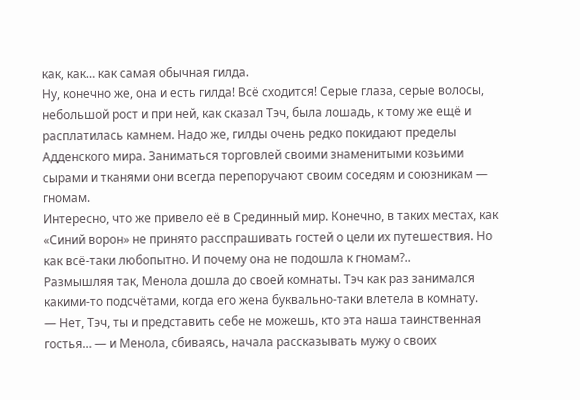как, как… как самая обычная гилда.
Ну, конечно же, она и есть гилда! Всё сходится! Серые глаза, серые волосы, небольшой рост и при ней, как сказал Тэч, была лошадь, к тому же ещё и расплатилась камнем. Надо же, гилды очень редко покидают пределы Адденского мира. Заниматься торговлей своими знаменитыми козьими сырами и тканями они всегда перепоручают своим соседям и союзникам — гномам.
Интересно, что же привело её в Срединный мир. Конечно, в таких местах, как «Синий ворон» не принято расспрашивать гостей о цели их путешествия. Но как всё-таки любопытно. И почему она не подошла к гномам?..
Размышляя так, Менола дошла до своей комнаты. Тэч как раз занимался какими-то подсчётами, когда его жена буквально-таки влетела в комнату.
— Нет, Тэч, ты и представить себе не можешь, кто эта наша таинственная гостья… — и Менола, сбиваясь, начала рассказывать мужу о своих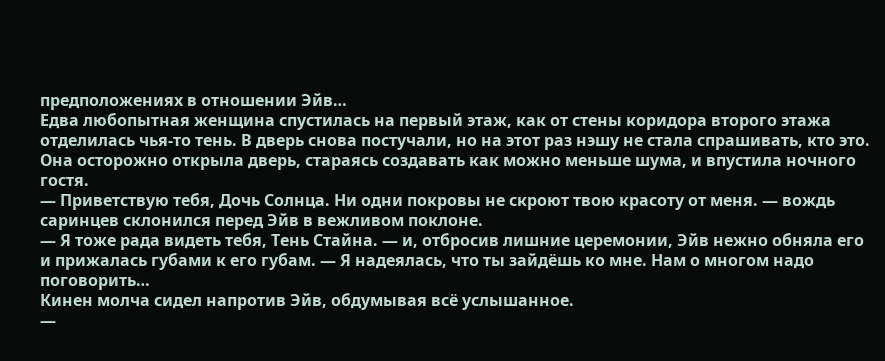предположениях в отношении Эйв…
Едва любопытная женщина спустилась на первый этаж, как от стены коридора второго этажа отделилась чья-то тень. В дверь снова постучали, но на этот раз нэшу не стала спрашивать, кто это. Она осторожно открыла дверь, стараясь создавать как можно меньше шума, и впустила ночного гостя.
— Приветствую тебя, Дочь Солнца. Ни одни покровы не скроют твою красоту от меня. — вождь саринцев склонился перед Эйв в вежливом поклоне.
— Я тоже рада видеть тебя, Тень Стайна. — и, отбросив лишние церемонии, Эйв нежно обняла его и прижалась губами к его губам. — Я надеялась, что ты зайдёшь ко мне. Нам о многом надо поговорить…
Кинен молча сидел напротив Эйв, обдумывая всё услышанное.
—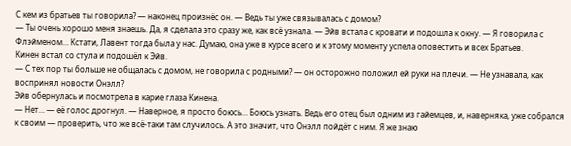С кем из братьев ты говорила? — наконец произнёс он. — Ведь ты уже связывалась с домом?
— Ты очень хорошо меня знаешь. Да, я сделала это сразу же, как всё узнала. — Эйв встала с кровати и подошла к окну. — Я говорила с Флэйменом… Кстати, Лавент тогда была у нас. Думаю, она уже в курсе всего и к этому моменту успела оповестить и всех Братьев.
Кинен встал со стула и подошёл к Эйв.
— С тех пор ты больше не общалась с домом, не говорила с родными? — он осторожно положил ей руки на плечи. — Не узнавала, как воспринял новости Онэлл?
Эйв обернулась и посмотрела в карие глаза Кинена.
— Нет… — её голос дрогнул. — Наверное, я просто боюсь… Боюсь узнать. Ведь его отец был одним из гайемцев, и, наверняка, уже собрался к своим — проверить, что же всё-таки там случилось. А это значит, что Онэлл пойдёт с ним. Я же знаю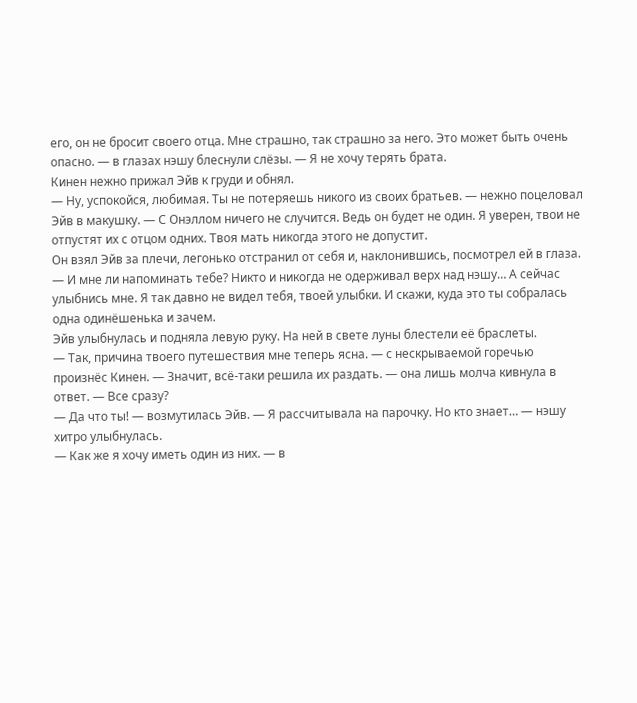его, он не бросит своего отца. Мне страшно, так страшно за него. Это может быть очень опасно. — в глазах нэшу блеснули слёзы. — Я не хочу терять брата.
Кинен нежно прижал Эйв к груди и обнял.
— Ну, успокойся, любимая. Ты не потеряешь никого из своих братьев. — нежно поцеловал Эйв в макушку. — С Онэллом ничего не случится. Ведь он будет не один. Я уверен, твои не отпустят их с отцом одних. Твоя мать никогда этого не допустит.
Он взял Эйв за плечи, легонько отстранил от себя и, наклонившись, посмотрел ей в глаза.
— И мне ли напоминать тебе? Никто и никогда не одерживал верх над нэшу… А сейчас улыбнись мне. Я так давно не видел тебя, твоей улыбки. И скажи, куда это ты собралась одна одинёшенька и зачем.
Эйв улыбнулась и подняла левую руку. На ней в свете луны блестели её браслеты.
— Так, причина твоего путешествия мне теперь ясна. — с нескрываемой горечью произнёс Кинен. — Значит, всё-таки решила их раздать. — она лишь молча кивнула в ответ. — Все сразу?
— Да что ты! — возмутилась Эйв. — Я рассчитывала на парочку. Но кто знает… — нэшу хитро улыбнулась.
— Как же я хочу иметь один из них. — в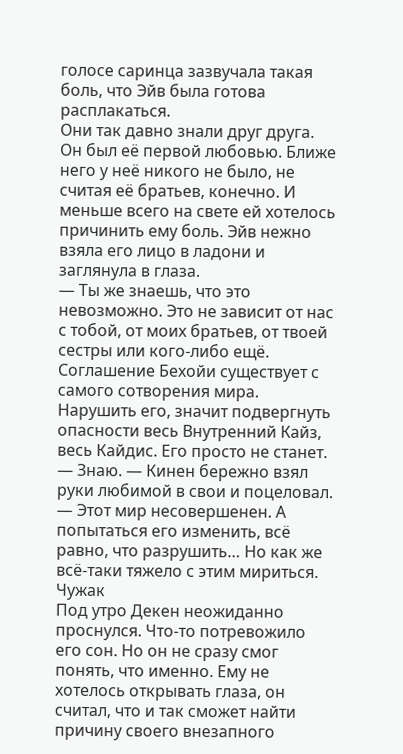голосе саринца зазвучала такая боль, что Эйв была готова расплакаться.
Они так давно знали друг друга. Он был её первой любовью. Ближе него у неё никого не было, не считая её братьев, конечно. И меньше всего на свете ей хотелось причинить ему боль. Эйв нежно взяла его лицо в ладони и заглянула в глаза.
— Ты же знаешь, что это невозможно. Это не зависит от нас с тобой, от моих братьев, от твоей сестры или кого-либо ещё. Соглашение Бехойи существует с самого сотворения мира. Нарушить его, значит подвергнуть опасности весь Внутренний Кайз, весь Кайдис. Его просто не станет.
— Знаю. — Кинен бережно взял руки любимой в свои и поцеловал. — Этот мир несовершенен. А попытаться его изменить, всё равно, что разрушить… Но как же всё-таки тяжело с этим мириться.
Чужак
Под утро Декен неожиданно проснулся. Что-то потревожило его сон. Но он не сразу смог понять, что именно. Ему не хотелось открывать глаза, он считал, что и так сможет найти причину своего внезапного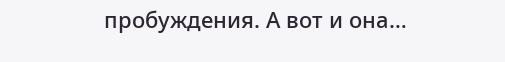пробуждения. А вот и она…